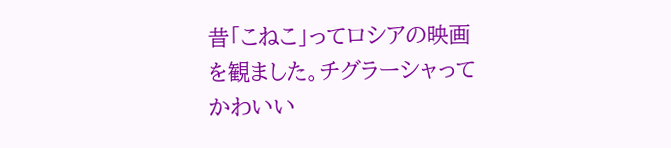昔「こねこ」ってロシアの映画を観ました。チグラーシャってかわいい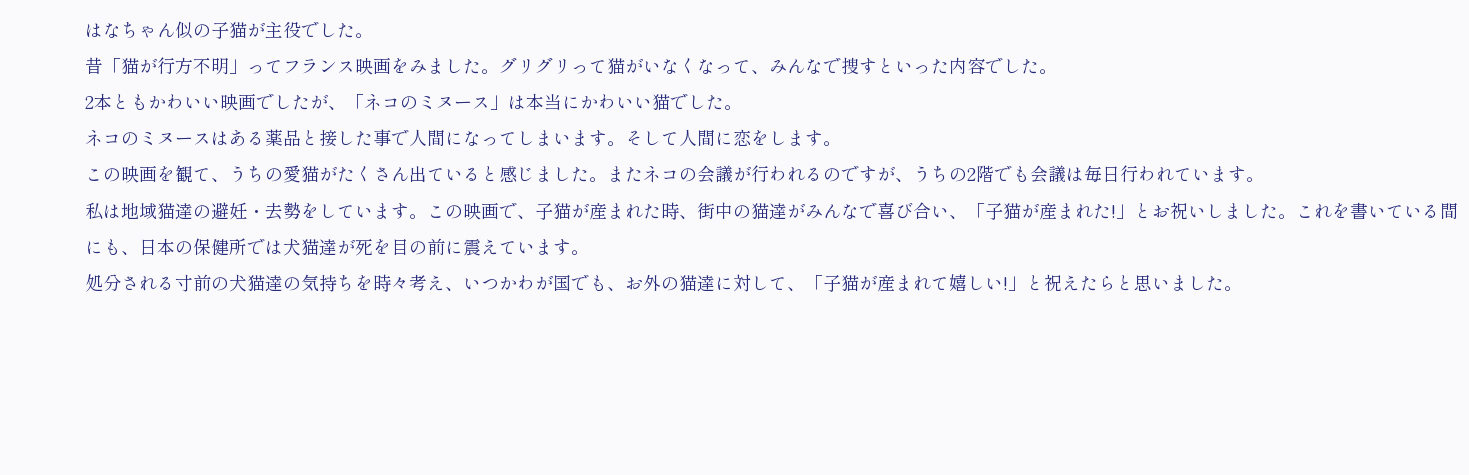はなちゃん似の子猫が主役でした。
昔「猫が行方不明」ってフランス映画をみました。グリグリって猫がいなくなって、みんなで捜すといった内容でした。
2本ともかわいい映画でしたが、「ネコのミヌース」は本当にかわいい猫でした。
ネコのミヌースはある薬品と接した事で人間になってしまいます。そして人間に恋をします。
この映画を観て、うちの愛猫がたくさん出ていると感じました。またネコの会議が行われるのですが、うちの2階でも会議は毎日行われています。
私は地域猫達の避妊・去勢をしています。この映画で、子猫が産まれた時、街中の猫達がみんなで喜び合い、「子猫が産まれた!」とお祝いしました。これを書いている間にも、日本の保健所では犬猫達が死を目の前に震えています。
処分される寸前の犬猫達の気持ちを時々考え、いつかわが国でも、お外の猫達に対して、「子猫が産まれて嬉しい!」と祝えたらと思いました。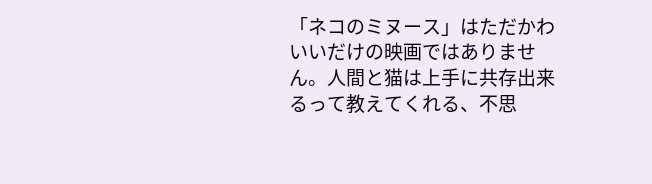「ネコのミヌース」はただかわいいだけの映画ではありません。人間と猫は上手に共存出来るって教えてくれる、不思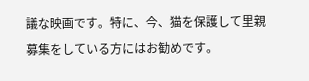議な映画です。特に、今、猫を保護して里親募集をしている方にはお勧めです。